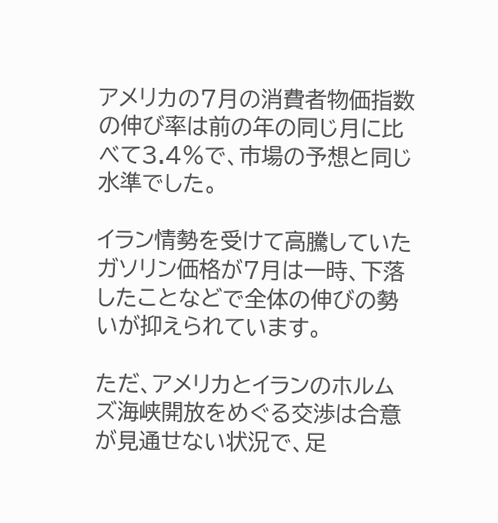アメリカの7月の消費者物価指数の伸び率は前の年の同じ月に比べて3.4%で、市場の予想と同じ水準でした。

イラン情勢を受けて高騰していたガソリン価格が7月は一時、下落したことなどで全体の伸びの勢いが抑えられています。

ただ、アメリカとイランのホルムズ海峡開放をめぐる交渉は合意が見通せない状況で、足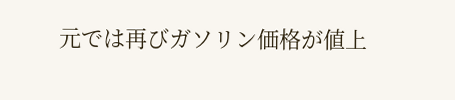元では再びガソリン価格が値上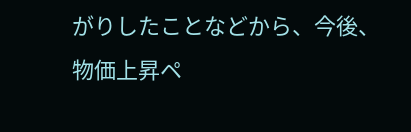がりしたことなどから、今後、物価上昇ペ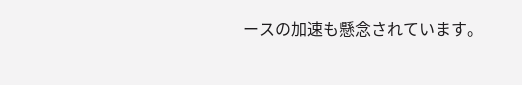ースの加速も懸念されています。